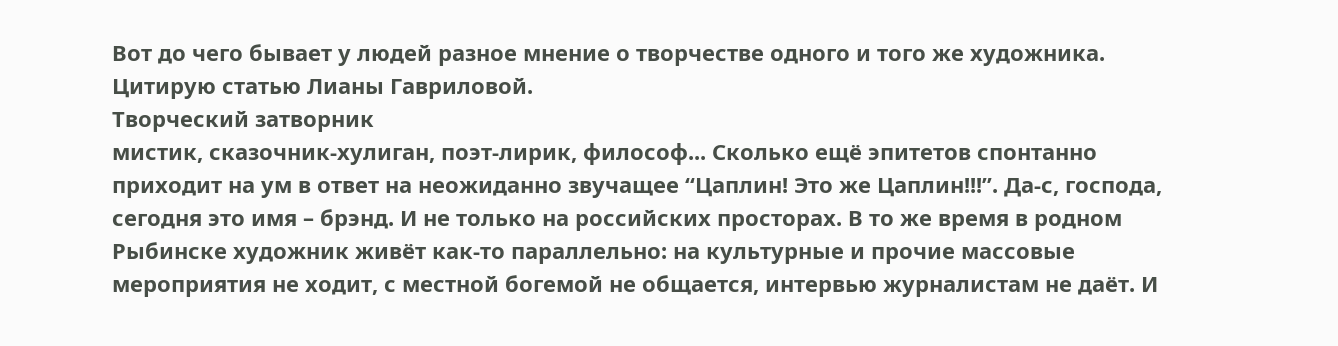Вот до чего бывает у людей разное мнение о творчестве одного и того же художника. Цитирую статью Лианы Гавриловой.
Творческий затворник
мистик, сказочник-хулиган, поэт-лирик, философ... Сколько ещё эпитетов спонтанно приходит на ум в ответ на неожиданно звучащее “Цаплин! Это же Цаплин!!!”. Да-с, господа, сегодня это имя – брэнд. И не только на российских просторах. В то же время в родном Рыбинске художник живёт как-то параллельно: на культурные и прочие массовые мероприятия не ходит, с местной богемой не общается, интервью журналистам не даёт. И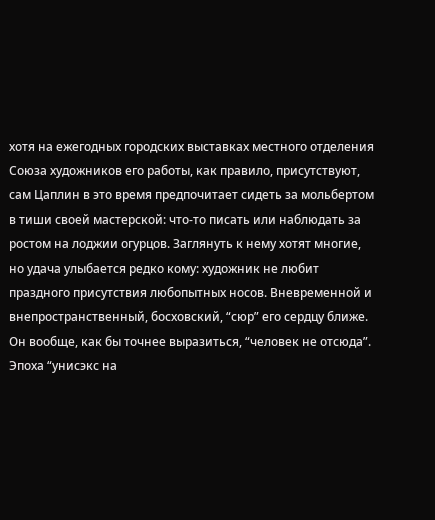хотя на ежегодных городских выставках местного отделения Союза художников его работы, как правило, присутствуют, сам Цаплин в это время предпочитает сидеть за мольбертом в тиши своей мастерской: что-то писать или наблюдать за ростом на лоджии огурцов. Заглянуть к нему хотят многие, но удача улыбается редко кому: художник не любит праздного присутствия любопытных носов. Вневременной и внепространственный, босховский, “сюр” его сердцу ближе. Он вообще, как бы точнее выразиться, “человек не отсюда”. Эпоха “унисэкс на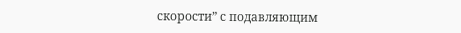скорости” с подавляющим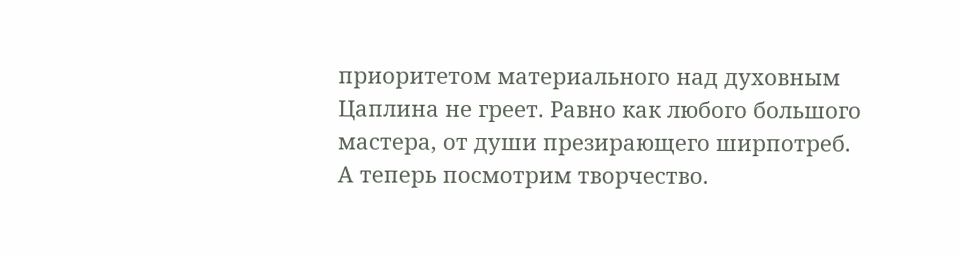приоритетом материального над духовным Цаплина не греет. Равно как любого большого мастера, от души презирающего ширпотреб.
А теперь посмотрим творчество.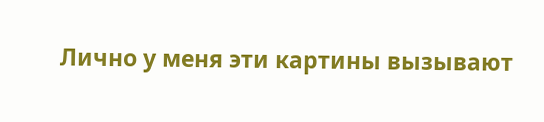Лично у меня эти картины вызывают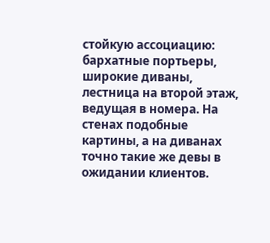стойкую ассоциацию: бархатные портьеры, широкие диваны, лестница на второй этаж, ведущая в номера. На стенах подобные картины, а на диванах точно такие же девы в ожидании клиентов.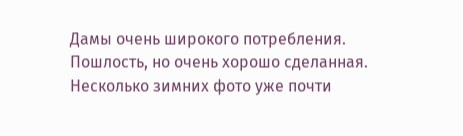Дамы очень широкого потребления. Пошлость, но очень хорошо сделанная.
Несколько зимних фото уже почти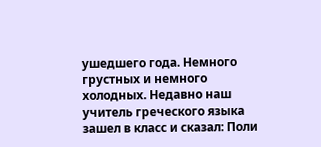ушедшего года. Немного грустных и немного холодных. Недавно наш учитель греческого языка зашел в класс и сказал: Поли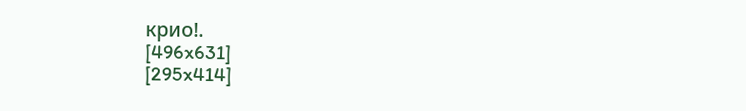крио!.
[496x631]
[295x414]